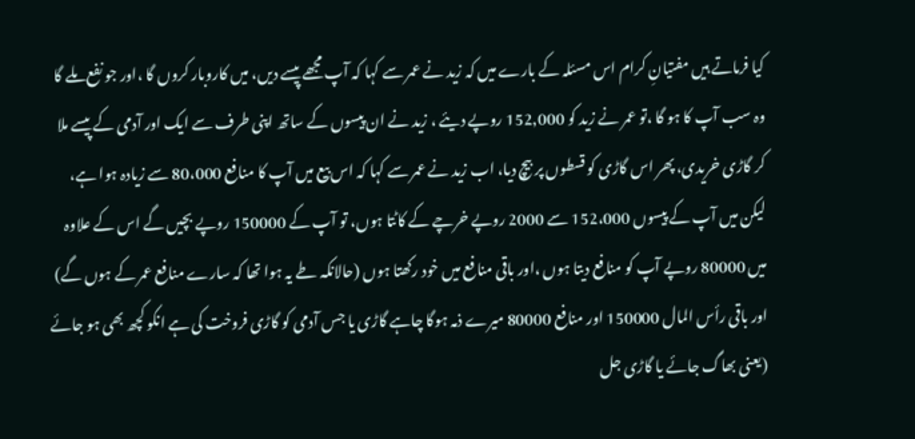کیا فرماتے ہیں مفتیانِ کرام اس مسئلہ کے بارے میں کہ زید نے عمر سے کہا کہ آپ مجھے پیسے دیں، میں کاروبار کروں گا ،اور جو نفع ملے گا وہ سب آپ کا ہو گا ،تو عمر نے زید کو 152,000 روپے دیئے ، زید نے ان پیسوں کے ساتھ اپنی طرف سے ایک اور آدمی کے پیسے ملا کر گاڑی خریدی، پھر اس گاڑی کو قسطوں پر بیچ دیا، اب زید نے عمر سے کہا کہ اس بیع میں آپ کا منافع 80،000 سے زیادہ ہوا ہے، لیکن میں آپ کے پیسوں 152،000 سے 2000 روپے خرچے کے کاٹتا ہوں، تو آپ کے 150000 روپے بچیں گے اس کے علاوہ میں 80000 روپے آپ کو منافع دیتا ہوں ،اور باقی منافع میں خود رکھتا ہوں (حالانکہ طے یہ ہوا تھا کہ سارے منافع عمر کے ہوں گے) اور باقی رأس المال 150000 اور منافع 80000 میرے ذمہ ہوگا چاہے گاڑی یا جس آدمی کو گاڑی فروخت کی ہے انکو کچھ بھی ہو جائے (یعنی بھاگ جائے یا گاڑی جل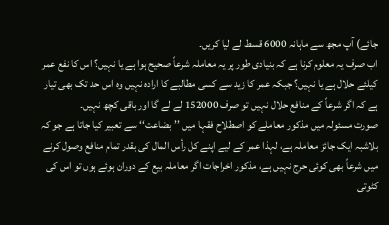جائے) آپ مجھ سے ماہانہ 6000 قسط لے لیا کریں۔
اب صرف یہ معلوم کرنا ہے کہ بنیادی طور پر یہ معاملہ شرعاً صحیح ہوا ہے یا نہیں؟ اس کا نفع عمر کیلئے حلال ہے یا نہیں؟ جبکہ عمر کا زید سے کسی مطالبے کا ارادہ نہیں وہ اس حد تک بھی تیار ہے کہ اگر شرعاً کے منافع حلال نہیں تو صرف 152000 لے لے گا اور باقی کچھ نہیں۔
صورت مسئولہ میں مذکور معاملے کو اصطلاح فقہا میں ’’بضاعت‘‘ سے تعبیر کیا جاتا ہے جو کہ بلاشبہ ایک جائز معاملہ ہے، لہذا عمر کے لیے اپنے کل رأس المال کی بقدر تمام منافع وصول کرنے میں شرعاً بھی کوئی حرج نہیں ہے، مذکور اخراجات اگر معاملہ بیع کے دوران ہوئے ہوں تو اس کی کٹوتی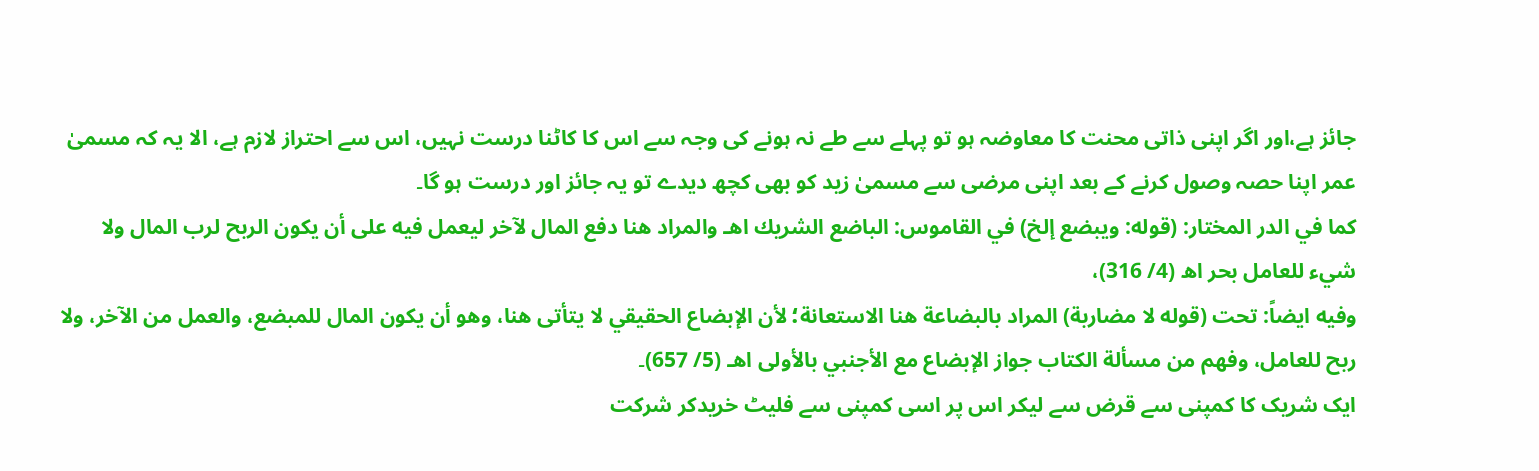جائز ہے،اور اگر اپنی ذاتی محنت کا معاوضہ ہو تو پہلے سے طے نہ ہونے کی وجہ سے اس کا کاٹنا درست نہیں، اس سے احتراز لازم ہے، الا یہ کہ مسمیٰ عمر اپنا حصہ وصول کرنے کے بعد اپنی مرضی سے مسمیٰ زید کو بھی کچھ دیدے تو یہ جائز اور درست ہو گا۔
كما في الدر المختار: (قوله: ويبضع إلخ) في القاموس: الباضع الشريك اهـ والمراد هنا دفع المال لآخر ليعمل فيه على أن يكون الربح لرب المال ولا شيء للعامل بحر اھ (4/ 316)،
وفيه ایضاً: تحت (قوله لا مضاربة) المراد بالبضاعة هنا الاستعانة؛ لأن الإبضاع الحقيقي لا يتأتى هنا، وهو أن يكون المال للمبضع، والعمل من الآخر، ولا ربح للعامل، وفهم من مسألة الكتاب جواز الإبضاع مع الأجنبي بالأولى اهـ (5/ 657)۔
ایک شریک کا کمپنی سے قرض سے لیکر اس پر اسی کمپنی سے فلیٹ خریدکر شرکت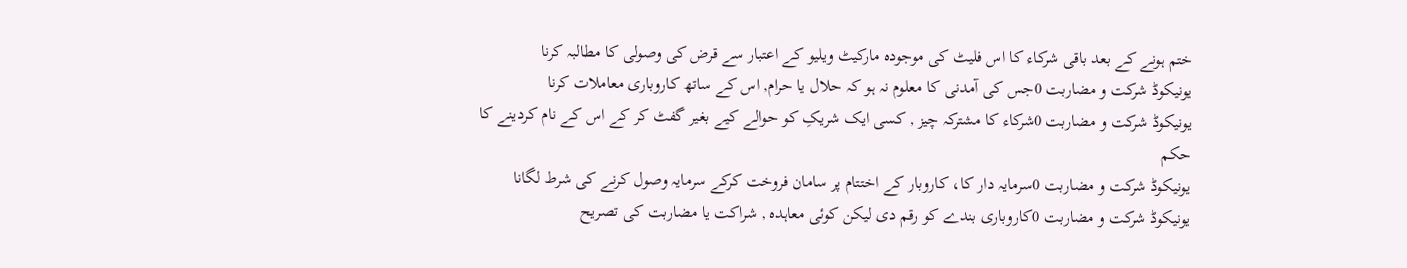ختم ہونے کے بعد باقی شرکاء کا اس فلیٹ کی موجودہ مارکیٹ ویلیو کے اعتبار سے قرض کی وصولی کا مطالبہ کرنا
یونیکوڈ شرکت و مضاربت 0جس کی آمدنی کا معلوم نہ ہو کہ حلال یا حرام, اس کے ساتھ کاروباری معاملات کرنا
یونیکوڈ شرکت و مضاربت 0شرکاء کا مشترکہ چیز , کسی ایک شریکِ کو حوالے کیے بغیر گفٹ کر کے اس کے نام کردینے کا حکم
یونیکوڈ شرکت و مضاربت 0سرمایہ دار کا، کاروبار کے اختتام پر سامان فروخت کرکے سرمایہ وصول کرنے کی شرط لگانا
یونیکوڈ شرکت و مضاربت 0کاروباری بندے کو رقم دی لیکن کوئی معاہدہ , شراکت یا مضاربت کی تصریح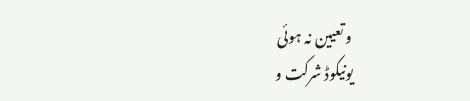و تعیین نہ ہوئی
یونیکوڈ شرکت و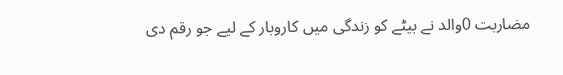مضاربت 0والد نے بیٹے کو زندگی میں کاروبار کے لیے جو رقم دی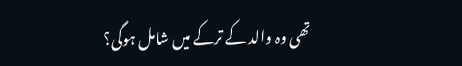تھی وہ والد کے ترکے میں شامل ہوگی؟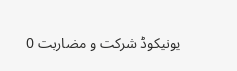یونیکوڈ شرکت و مضاربت 0